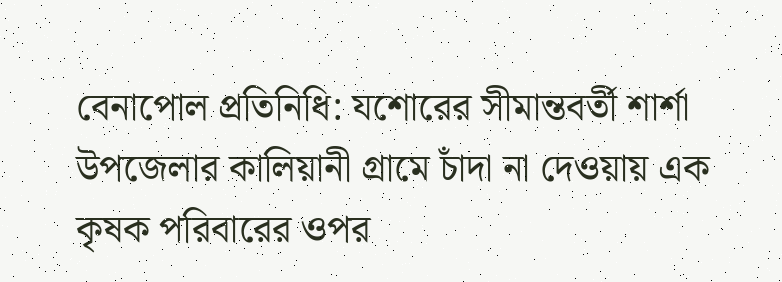বেনাপোল প্রতিনিধি: যশোরের সীমান্তবর্তী শার্শা উপজেলার কালিয়ানী গ্রামে চাঁদা না দেওয়ায় এক কৃষক পরিবারের ওপর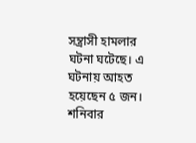সন্ত্রাসী হামলার ঘটনা ঘটেছে। এ ঘটনায় আহত হয়েছেন ৫ জন।
শনিবার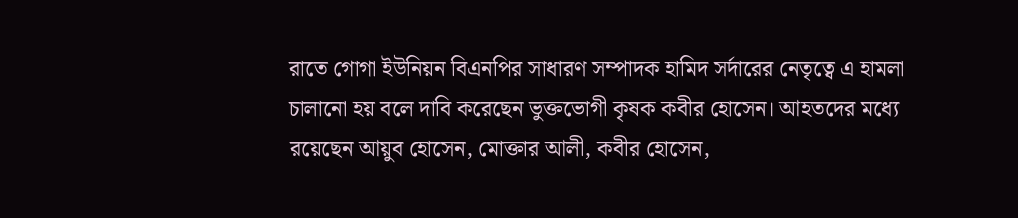রাতে গোগা ইউনিয়ন বিএনপির সাধারণ সম্পাদক হামিদ সর্দারের নেতৃত্বে এ হামলা চালানো হয় বলে দাবি করেছেন ভুক্তভোগী কৃষক কবীর হোসেন। আহতদের মধ্যে রয়েছেন আয়ুব হোসেন, মোক্তার আলী, কবীর হোসেন,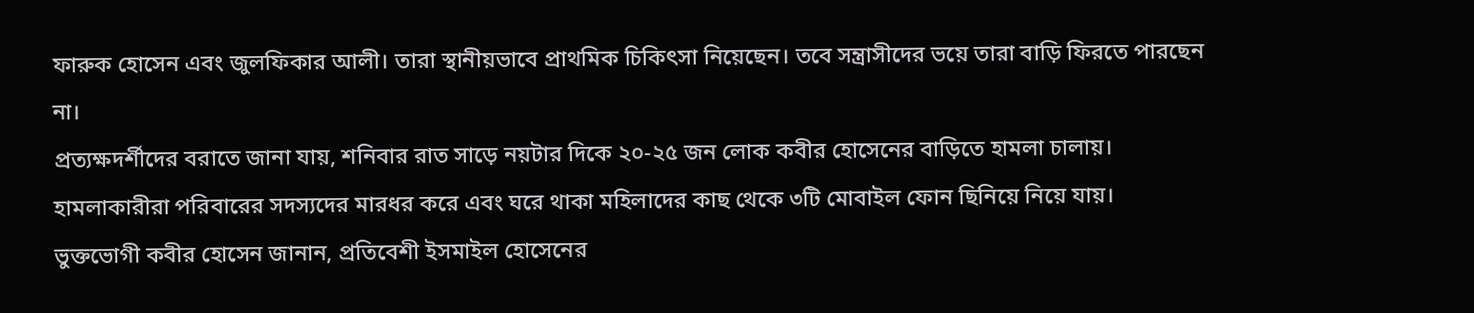ফারুক হোসেন এবং জুলফিকার আলী। তারা স্থানীয়ভাবে প্রাথমিক চিকিৎসা নিয়েছেন। তবে সন্ত্রাসীদের ভয়ে তারা বাড়ি ফিরতে পারছেন না।
প্রত্যক্ষদর্শীদের বরাতে জানা যায়, শনিবার রাত সাড়ে নয়টার দিকে ২০-২৫ জন লোক কবীর হোসেনের বাড়িতে হামলা চালায়। হামলাকারীরা পরিবারের সদস্যদের মারধর করে এবং ঘরে থাকা মহিলাদের কাছ থেকে ৩টি মোবাইল ফোন ছিনিয়ে নিয়ে যায়।
ভুক্তভোগী কবীর হোসেন জানান, প্রতিবেশী ইসমাইল হোসেনের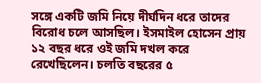সঙ্গে একটি জমি নিয়ে দীর্ঘদিন ধরে তাদের বিরোধ চলে আসছিল। ইসমাইল হোসেন প্রায় ১২ বছর ধরে ওই জমি দখল করে রেখেছিলেন। চলতি বছরের ৫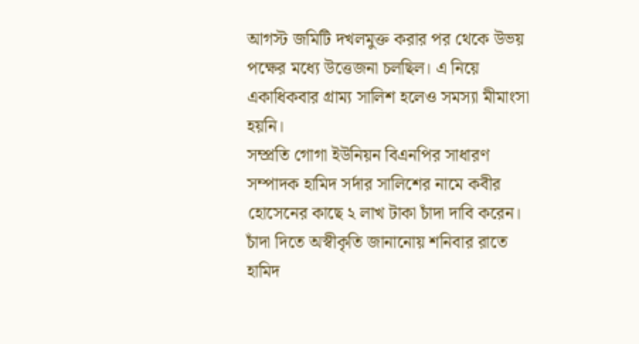আগস্ট জমিটি দখলমুক্ত করার পর থেকে উভয় পক্ষের মধ্যে উত্তেজনা চলছিল। এ নিয়ে একাধিকবার গ্রাম্য সালিশ হলেও সমস্যা মীমাংসা হয়নি।
সম্প্রতি গোগা ইউনিয়ন বিএনপির সাধারণ সম্পাদক হামিদ সর্দার সালিশের নামে কবীর হোসেনের কাছে ২ লাখ টাকা চাঁদা দাবি করেন। চাঁদা দিতে অস্বীকৃতি জানানোয় শনিবার রাতে হামিদ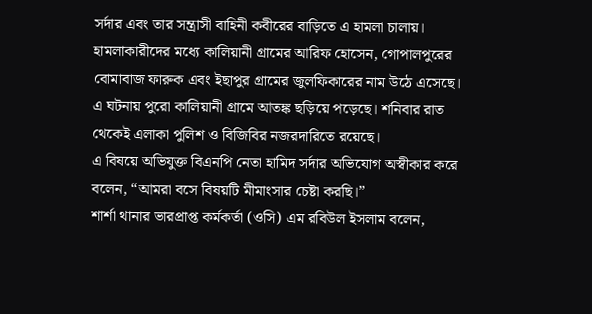সর্দার এবং তার সন্ত্রাসী বাহিনী কবীরের বাড়িতে এ হামলা চালায়। হামলাকারীদের মধ্যে কালিয়ানী গ্রামের আরিফ হোসেন, গোপালপুরের বোমাবাজ ফারুক এবং ইছাপুর গ্রামের জুলফিকারের নাম উঠে এসেছে।
এ ঘটনায় পুরো কালিয়ানী গ্রামে আতঙ্ক ছড়িয়ে পড়েছে। শনিবার রাত থেকেই এলাকা পুলিশ ও বিজিবির নজরদারিতে রয়েছে।
এ বিষয়ে অভিযুক্ত বিএনপি নেতা হামিদ সর্দার অভিযোগ অস্বীকার করে বলেন, “আমরা বসে বিষয়টি মীমাংসার চেষ্টা করছি।”
শার্শা থানার ভারপ্রাপ্ত কর্মকর্তা (ওসি) এম রবিউল ইসলাম বলেন,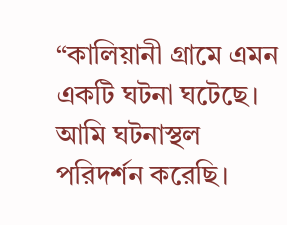“কালিয়ানী গ্রামে এমন একটি ঘটনা ঘটেছে। আমি ঘটনাস্থল পরিদর্শন করেছি।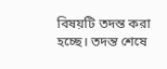বিষয়টি তদন্ত করা হচ্ছে। তদন্ত শেষে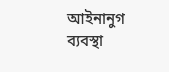আইনানুগ ব্যবস্থা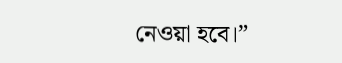নেওয়া হবে।”